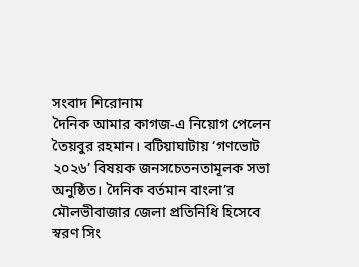সংবাদ শিরোনাম
দৈনিক আমার কাগজ-এ নিয়োগ পেলেন তৈয়বুর রহমান। বটিয়াঘাটায় ‘গণভোট ২০২৬’ বিষয়ক জনসচেতনতামূলক সভা অনুষ্ঠিত। দৈনিক বর্তমান বাংলা’র মৌলভীবাজার জেলা প্রতিনিধি হিসেবে স্বরণ সিং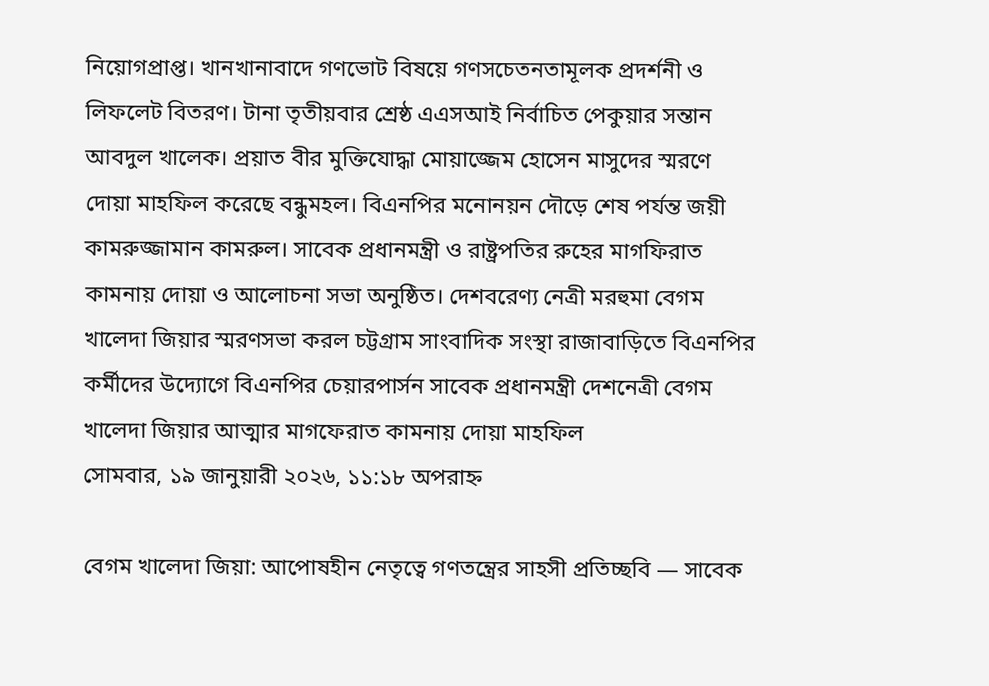নিয়োগপ্রাপ্ত। খানখানাবাদে গণভোট বিষয়ে গণসচেতনতামূলক প্রদর্শনী ও লিফলেট বিতরণ। টানা তৃতীয়বার শ্রেষ্ঠ এএসআই নির্বাচিত পেকুয়ার সন্তান আবদুল খালেক। প্রয়াত বীর মুক্তিযোদ্ধা মোয়াজ্জেম হোসেন মাসুদের স্মরণে দোয়া মাহফিল করেছে বন্ধুমহল। বিএনপির মনোনয়ন দৌড়ে শেষ পর্যন্ত জয়ী কামরুজ্জামান কামরুল। সাবেক প্রধানমন্ত্রী ও রাষ্ট্রপতির রুহের মাগফিরাত কামনায় দোয়া ও আলোচনা সভা অনুষ্ঠিত। দেশবরেণ্য নেত্রী মরহুমা বেগম খালেদা জিয়ার স্মরণসভা করল চট্টগ্রাম সাংবাদিক সংস্থা রাজাবাড়িতে বিএনপির কর্মীদের উদ্যোগে বিএনপির চেয়ারপার্সন সাবেক প্রধানমন্ত্রী দেশনেত্রী বেগম খালেদা জিয়ার আত্মার মাগফেরাত কামনায় দোয়া মাহফিল
সোমবার, ১৯ জানুয়ারী ২০২৬, ১১:১৮ অপরাহ্ন

বেগম খালেদা জিয়া: আপোষহীন নেতৃত্বে গণতন্ত্রের সাহসী প্রতিচ্ছবি — সাবেক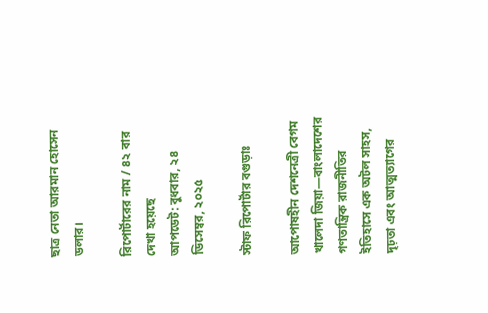ছাত্র নেতা আরমান হোসেন ডলার।

রিপোর্টারের নাম / ৪২ বার দেখা হয়েছে
আপডেট: বুধবার, ২৪ ডিসেম্বর, ২০২৫

স্টাফ রিপোর্টার বগুড়াঃ

আপোষহীন দেশনেত্রী বেগম খালেদা জিয়া—বাংলাদেশের গণতান্ত্রিক রাজনীতির ইতিহাসে এক অটল সাহস, দৃঢ়তা এবং আত্মত্যাগের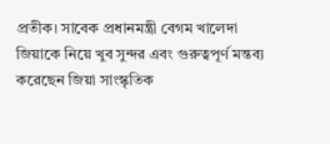প্রতীক। সাবেক প্রধানমন্ত্রী বেগম খালেদা জিয়াকে নিয়ে খুব সুন্দর এবং গুরুত্বপূর্ণ মন্তব্য করেছেন জিয়া সাংস্কৃতিক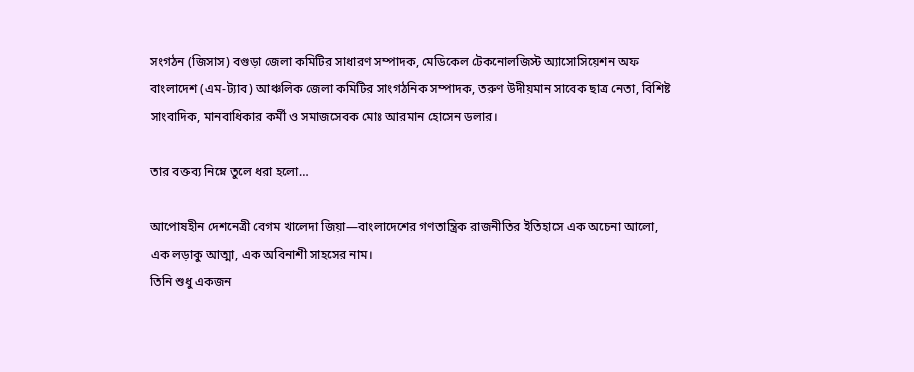সংগঠন (জিসাস) বগুড়া জেলা কমিটির সাধারণ সম্পাদক, মেডিকেল টেকনোলজিস্ট অ্যাসোসিয়েশন অফ বাংলাদেশ (এম-ট্যাব) আঞ্চলিক জেলা কমিটির সাংগঠনিক সম্পাদক, তরুণ উদীয়মান সাবেক ছাত্র নেতা, বিশিষ্ট সাংবাদিক, মানবাধিকার কর্মী ও সমাজসেবক মোঃ আরমান হোসেন ডলার।

তার বক্তব্য নিম্নে তুলে ধরা হলো…

আপোষহীন দেশনেত্রী বেগম খালেদা জিয়া—বাংলাদেশের গণতান্ত্রিক রাজনীতির ইতিহাসে এক অচেনা আলো, এক লড়াকু আত্মা, এক অবিনাশী সাহসের নাম।
তিনি শুধু একজন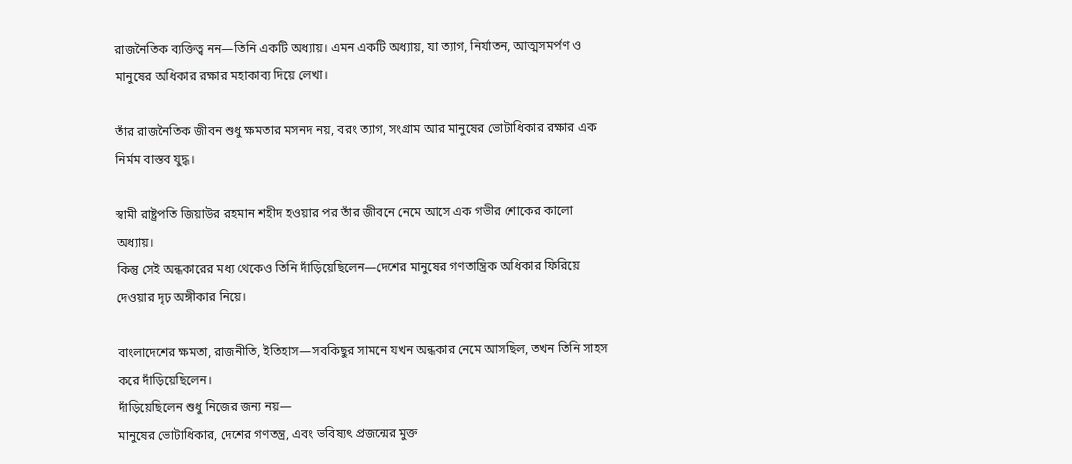রাজনৈতিক ব্যক্তিত্ব নন—তিনি একটি অধ্যায়। এমন একটি অধ্যায়, যা ত্যাগ, নির্যাতন, আত্মসমর্পণ ও মানুষের অধিকার রক্ষার মহাকাব্য দিয়ে লেখা।

তাঁর রাজনৈতিক জীবন শুধু ক্ষমতার মসনদ নয়, বরং ত্যাগ, সংগ্রাম আর মানুষের ভোটাধিকার রক্ষার এক নির্মম বাস্তব যুদ্ধ।

স্বামী রাষ্ট্রপতি জিয়াউর রহমান শহীদ হওয়ার পর তাঁর জীবনে নেমে আসে এক গভীর শোকের কালো অধ্যায়।
কিন্তু সেই অন্ধকারের মধ্য থেকেও তিনি দাঁড়িয়েছিলেন—দেশের মানুষের গণতান্ত্রিক অধিকার ফিরিয়ে দেওয়ার দৃঢ় অঙ্গীকার নিয়ে।

বাংলাদেশের ক্ষমতা, রাজনীতি, ইতিহাস—সবকিছুর সামনে যখন অন্ধকার নেমে আসছিল, তখন তিনি সাহস করে দাঁড়িয়েছিলেন।
দাঁড়িয়েছিলেন শুধু নিজের জন্য নয়—
মানুষের ভোটাধিকার, দেশের গণতন্ত্র, এবং ভবিষ্যৎ প্রজন্মের মুক্ত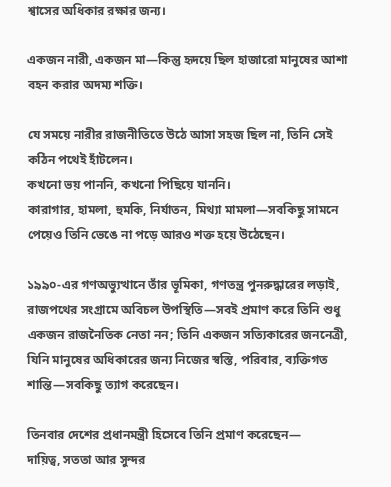শ্বাসের অধিকার রক্ষার জন্য।

একজন নারী, একজন মা—কিন্তু হৃদয়ে ছিল হাজারো মানুষের আশা বহন করার অদম্য শক্তি।

যে সময়ে নারীর রাজনীতিতে উঠে আসা সহজ ছিল না, তিনি সেই কঠিন পথেই হাঁটলেন।
কখনো ভয় পাননি, কখনো পিছিয়ে যাননি।
কারাগার, হামলা, হুমকি, নির্যাতন, মিথ্যা মামলা—সবকিছু সামনে পেয়েও তিনি ভেঙে না পড়ে আরও শক্ত হয়ে উঠেছেন।

১৯৯০-এর গণঅভ্যুত্থানে তাঁর ভূমিকা, গণতন্ত্র পুনরুদ্ধারের লড়াই, রাজপথের সংগ্রামে অবিচল উপস্থিতি—সবই প্রমাণ করে তিনি শুধু একজন রাজনৈতিক নেতা নন; তিনি একজন সত্যিকারের জননেত্রী, যিনি মানুষের অধিকারের জন্য নিজের স্বস্তি, পরিবার, ব্যক্তিগত শান্তি—সবকিছু ত্যাগ করেছেন।

তিনবার দেশের প্রধানমন্ত্রী হিসেবে তিনি প্রমাণ করেছেন—
দায়িত্ব, সততা আর সুন্দর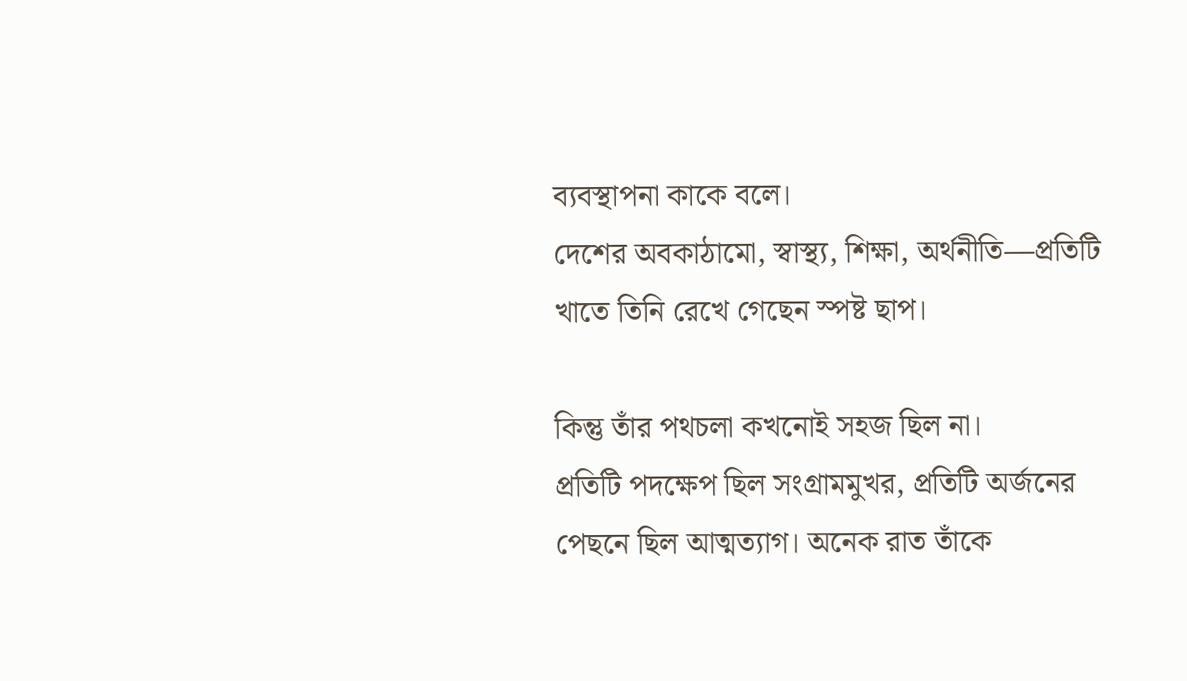ব্যবস্থাপনা কাকে বলে।
দেশের অবকাঠামো, স্বাস্থ্য, শিক্ষা, অর্থনীতি—প্রতিটি খাতে তিনি রেখে গেছেন স্পষ্ট ছাপ।

কিন্তু তাঁর পথচলা কখনোই সহজ ছিল না।
প্রতিটি পদক্ষেপ ছিল সংগ্রামমুখর, প্রতিটি অর্জনের পেছনে ছিল আত্মত্যাগ। অনেক রাত তাঁকে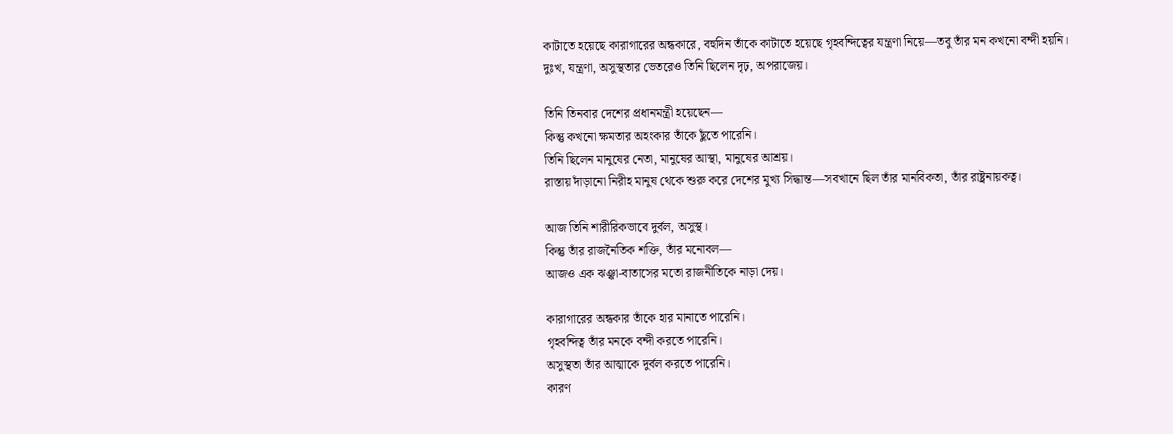কাটাতে হয়েছে কারাগারের অন্ধকারে, বহুদিন তাঁকে কাটাতে হয়েছে গৃহবন্দিত্বের যন্ত্রণা নিয়ে—তবু তাঁর মন কখনো বন্দী হয়নি।
দুঃখ, যন্ত্রণা, অসুস্থতার ভেতরেও তিনি ছিলেন দৃঢ়, অপরাজেয়।

তিনি তিনবার দেশের প্রধানমন্ত্রী হয়েছেন—
কিন্তু কখনো ক্ষমতার অহংকার তাঁকে ছুঁতে পারেনি।
তিনি ছিলেন মানুষের নেতা, মানুষের আস্থা, মানুষের আশ্রয়।
রাস্তায় দাঁড়ানো নিরীহ মানুষ থেকে শুরু করে দেশের মুখ্য সিদ্ধান্ত—সবখানে ছিল তাঁর মানবিকতা, তাঁর রাষ্ট্রনায়কত্ব।

আজ তিনি শারীরিকভাবে দুর্বল, অসুস্থ।
কিন্তু তাঁর রাজনৈতিক শক্তি, তাঁর মনোবল—
আজও এক ঝঞ্ঝা-বাতাসের মতো রাজনীতিকে নাড়া দেয়।

কারাগারের অন্ধকার তাঁকে হার মানাতে পারেনি।
গৃহবন্দিত্ব তাঁর মনকে বন্দী করতে পারেনি।
অসুস্থতা তাঁর আত্মাকে দুর্বল করতে পারেনি।
কারণ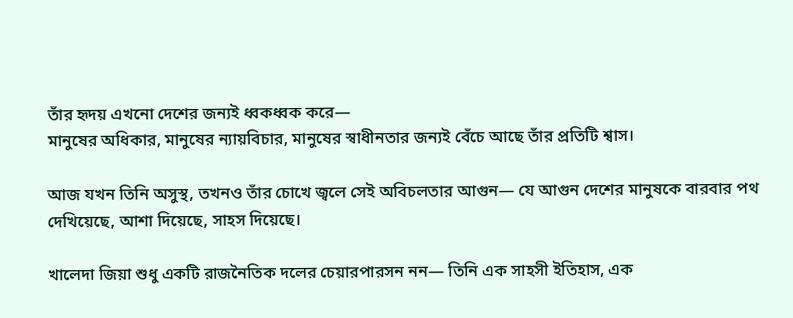তাঁর হৃদয় এখনো দেশের জন্যই ধ্বকধ্বক করে—
মানুষের অধিকার, মানুষের ন্যায়বিচার, মানুষের স্বাধীনতার জন্যই বেঁচে আছে তাঁর প্রতিটি শ্বাস।

আজ যখন তিনি অসুস্থ, তখনও তাঁর চোখে জ্বলে সেই অবিচলতার আগুন— যে আগুন দেশের মানুষকে বারবার পথ দেখিয়েছে, আশা দিয়েছে, সাহস দিয়েছে।

খালেদা জিয়া শুধু একটি রাজনৈতিক দলের চেয়ারপারসন নন— তিনি এক সাহসী ইতিহাস, এক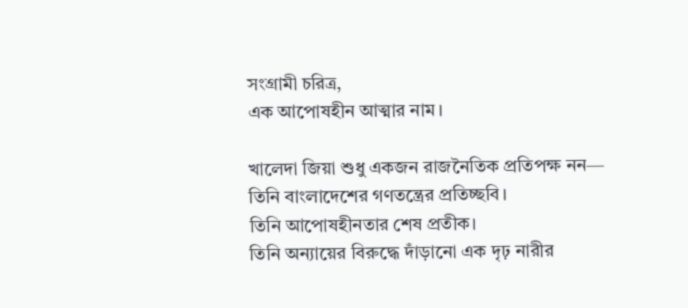সংগ্রামী চরিত্র,
এক আপোষহীন আত্মার নাম।

খালেদা জিয়া শুধু একজন রাজনৈতিক প্রতিপক্ষ নন—
তিনি বাংলাদেশের গণতন্ত্রের প্রতিচ্ছবি।
তিনি আপোষহীনতার শেষ প্রতীক।
তিনি অন্যায়ের বিরুদ্ধে দাঁড়ানো এক দৃঢ় নারীর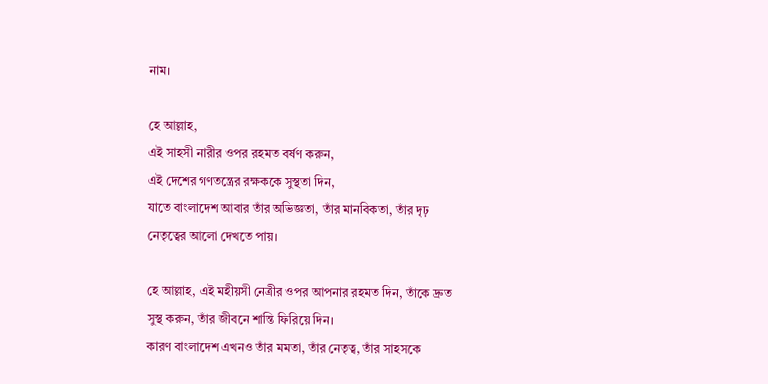নাম।

হে আল্লাহ,
এই সাহসী নারীর ওপর রহমত বর্ষণ করুন,
এই দেশের গণতন্ত্রের রক্ষককে সুস্থতা দিন,
যাতে বাংলাদেশ আবার তাঁর অভিজ্ঞতা, তাঁর মানবিকতা, তাঁর দৃঢ় নেতৃত্বের আলো দেখতে পায়।

হে আল্লাহ, এই মহীয়সী নেত্রীর ওপর আপনার রহমত দিন, তাঁকে দ্রুত সুস্থ করুন, তাঁর জীবনে শান্তি ফিরিয়ে দিন।
কারণ বাংলাদেশ এখনও তাঁর মমতা, তাঁর নেতৃত্ব, তাঁর সাহসকে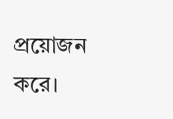প্রয়োজন করে।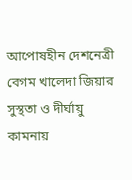আপোষহীন দেশনেত্রী বেগম খালেদা জিয়ার সুস্থতা ও দীর্ঘায়ু কামনায়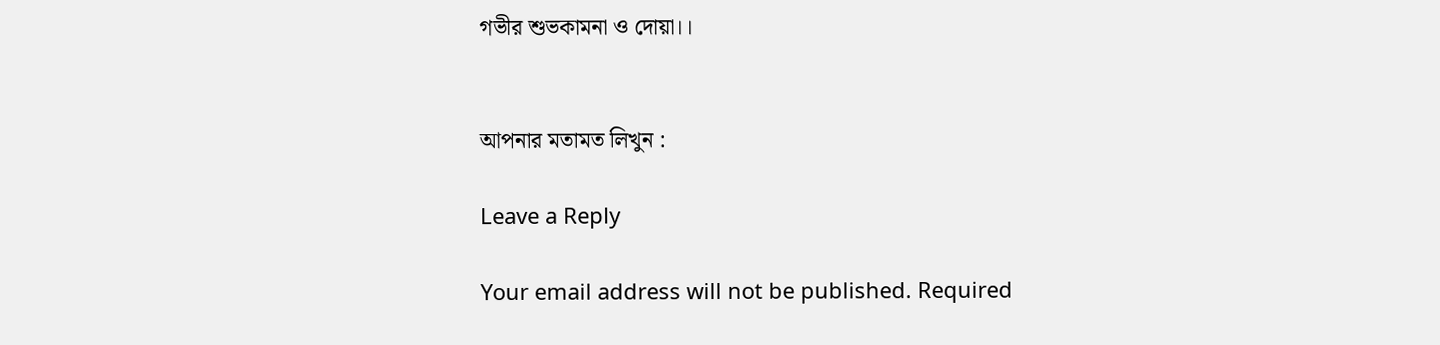গভীর শুভকামনা ও দোয়া।।


আপনার মতামত লিখুন :

Leave a Reply

Your email address will not be published. Required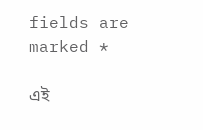fields are marked *

এই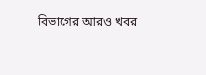বিভাগের আরও খবর